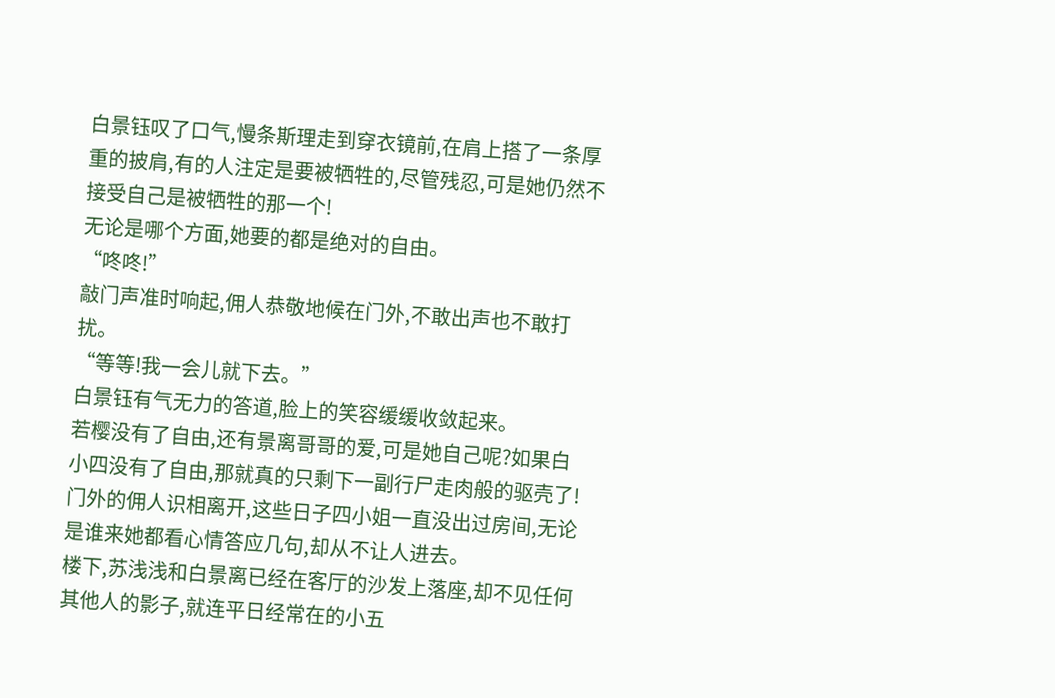白景钰叹了口气,慢条斯理走到穿衣镜前,在肩上搭了一条厚重的披肩,有的人注定是要被牺牲的,尽管残忍,可是她仍然不接受自己是被牺牲的那一个!
无论是哪个方面,她要的都是绝对的自由。
“咚咚!”
敲门声准时响起,佣人恭敬地候在门外,不敢出声也不敢打扰。
“等等!我一会儿就下去。”
白景钰有气无力的答道,脸上的笑容缓缓收敛起来。
若樱没有了自由,还有景离哥哥的爱,可是她自己呢?如果白小四没有了自由,那就真的只剩下一副行尸走肉般的驱壳了!
门外的佣人识相离开,这些日子四小姐一直没出过房间,无论是谁来她都看心情答应几句,却从不让人进去。
楼下,苏浅浅和白景离已经在客厅的沙发上落座,却不见任何其他人的影子,就连平日经常在的小五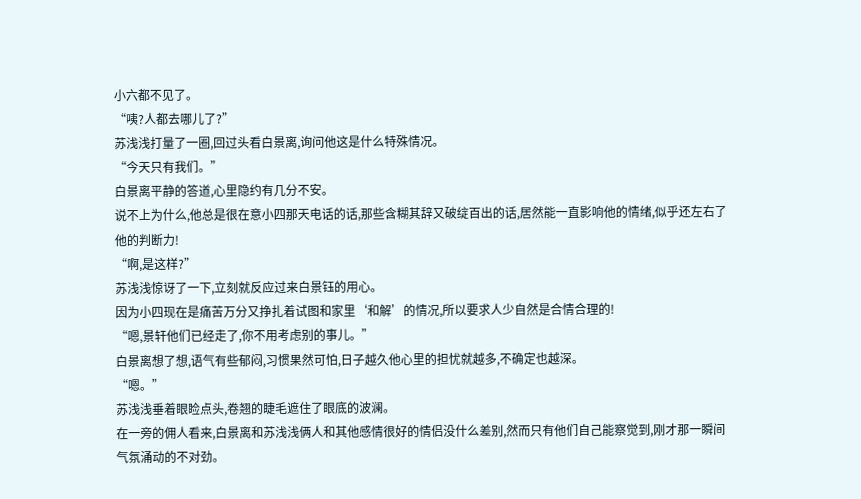小六都不见了。
“咦?人都去哪儿了?”
苏浅浅打量了一圈,回过头看白景离,询问他这是什么特殊情况。
“今天只有我们。”
白景离平静的答道,心里隐约有几分不安。
说不上为什么,他总是很在意小四那天电话的话,那些含糊其辞又破绽百出的话,居然能一直影响他的情绪,似乎还左右了他的判断力!
“啊,是这样?”
苏浅浅惊讶了一下,立刻就反应过来白景钰的用心。
因为小四现在是痛苦万分又挣扎着试图和家里‘和解’的情况,所以要求人少自然是合情合理的!
“嗯,景轩他们已经走了,你不用考虑别的事儿。”
白景离想了想,语气有些郁闷,习惯果然可怕,日子越久他心里的担忧就越多,不确定也越深。
“嗯。”
苏浅浅垂着眼睑点头,卷翘的睫毛遮住了眼底的波澜。
在一旁的佣人看来,白景离和苏浅浅俩人和其他感情很好的情侣没什么差别,然而只有他们自己能察觉到,刚才那一瞬间气氛涌动的不对劲。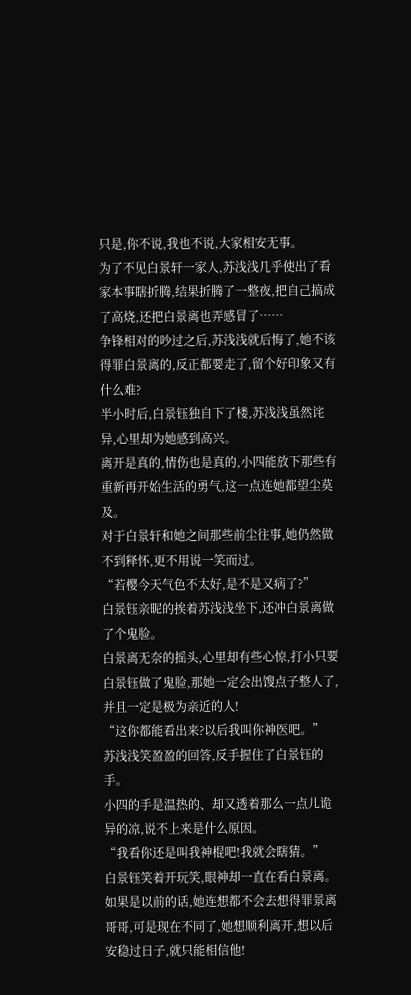只是,你不说,我也不说,大家相安无事。
为了不见白景轩一家人,苏浅浅几乎使出了看家本事瞎折腾,结果折腾了一整夜,把自己搞成了高烧,还把白景离也弄感冒了……
争锋相对的吵过之后,苏浅浅就后悔了,她不该得罪白景离的,反正都要走了,留个好印象又有什么难?
半小时后,白景钰独自下了楼,苏浅浅虽然诧异,心里却为她感到高兴。
离开是真的,情伤也是真的,小四能放下那些有重新再开始生活的勇气,这一点连她都望尘莫及。
对于白景轩和她之间那些前尘往事,她仍然做不到释怀,更不用说一笑而过。
“若樱今天气色不太好,是不是又病了?”
白景钰亲昵的挨着苏浅浅坐下,还冲白景离做了个鬼脸。
白景离无奈的摇头,心里却有些心惊,打小只要白景钰做了鬼脸,那她一定会出馊点子整人了,并且一定是极为亲近的人!
“这你都能看出来?以后我叫你神医吧。”
苏浅浅笑盈盈的回答,反手握住了白景钰的手。
小四的手是温热的、却又透着那么一点儿诡异的凉,说不上来是什么原因。
“我看你还是叫我神棍吧!我就会瞎猜。”
白景钰笑着开玩笑,眼神却一直在看白景离。
如果是以前的话,她连想都不会去想得罪景离哥哥,可是现在不同了,她想顺利离开,想以后安稳过日子,就只能相信他!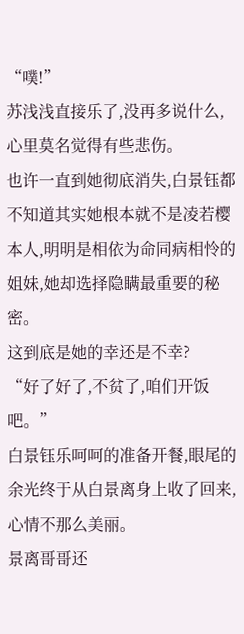“噗!”
苏浅浅直接乐了,没再多说什么,心里莫名觉得有些悲伤。
也许一直到她彻底消失,白景钰都不知道其实她根本就不是凌若樱本人,明明是相依为命同病相怜的姐妹,她却选择隐瞒最重要的秘密。
这到底是她的幸还是不幸?
“好了好了,不贫了,咱们开饭吧。”
白景钰乐呵呵的准备开餐,眼尾的余光终于从白景离身上收了回来,心情不那么美丽。
景离哥哥还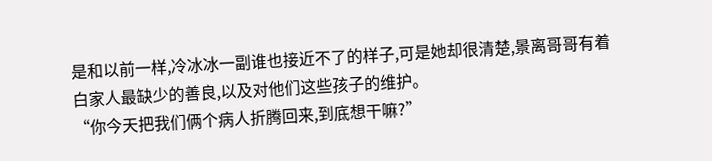是和以前一样,冷冰冰一副谁也接近不了的样子,可是她却很清楚,景离哥哥有着白家人最缺少的善良,以及对他们这些孩子的维护。
“你今天把我们俩个病人折腾回来,到底想干嘛?”